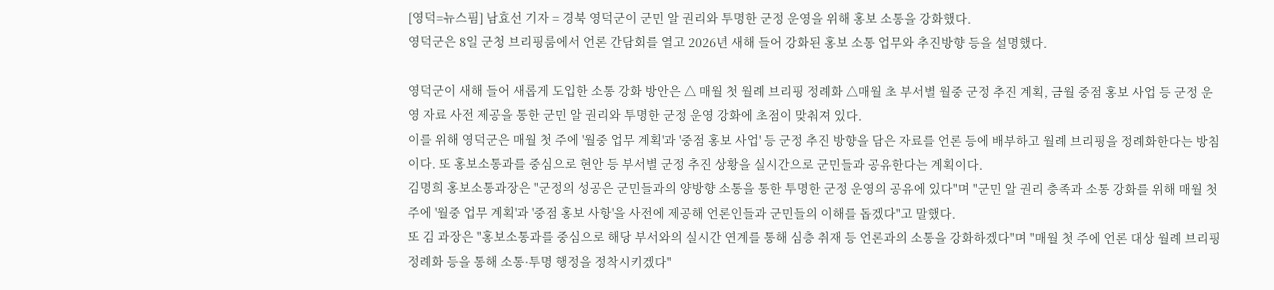[영덕=뉴스핌] 남효선 기자 = 경북 영덕군이 군민 알 권리와 투명한 군정 운영을 위해 홍보 소통을 강화했다.
영덕군은 8일 군청 브리핑룸에서 언론 간담회를 열고 2026년 새해 들어 강화된 홍보 소통 업무와 추진방향 등을 설명했다.

영덕군이 새해 들어 새롭게 도입한 소통 강화 방안은 △ 매월 첫 월례 브리핑 정례화 △매월 초 부서별 월중 군정 추진 계획, 금월 중점 홍보 사업 등 군정 운영 자료 사전 제공을 통한 군민 알 권리와 투명한 군정 운영 강화에 초점이 맞춰져 있다.
이를 위해 영덕군은 매월 첫 주에 '월중 업무 계획'과 '중점 홍보 사업' 등 군정 추진 방향을 담은 자료를 언론 등에 배부하고 월례 브리핑을 정례화한다는 방침이다. 또 홍보소통과를 중심으로 현안 등 부서별 군정 추진 상황을 실시간으로 군민들과 공유한다는 계획이다.
김명희 홍보소통과장은 "군정의 성공은 군민들과의 양방향 소통을 통한 투명한 군정 운영의 공유에 있다"며 "군민 알 권리 충족과 소통 강화를 위해 매월 첫 주에 '월중 업무 계획'과 '중점 홍보 사항'을 사전에 제공해 언론인들과 군민들의 이해를 돕겠다"고 말했다.
또 김 과장은 "홍보소통과를 중심으로 해당 부서와의 실시간 연계를 통해 심층 취재 등 언론과의 소통을 강화하겠다"며 "매월 첫 주에 언론 대상 월례 브리핑 정례화 등을 통해 소통·투명 행정을 정착시키겠다"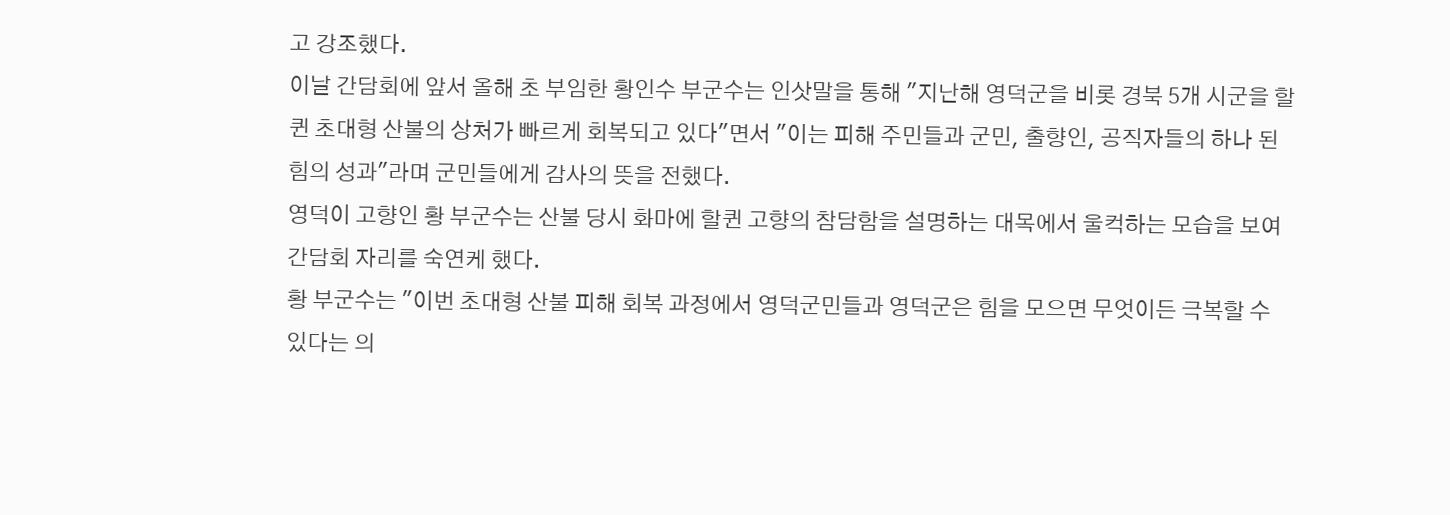고 강조했다.
이날 간담회에 앞서 올해 초 부임한 황인수 부군수는 인삿말을 통해 "지난해 영덕군을 비롯 경북 5개 시군을 할퀸 초대형 산불의 상처가 빠르게 회복되고 있다"면서 "이는 피해 주민들과 군민, 출향인, 공직자들의 하나 된 힘의 성과"라며 군민들에게 감사의 뜻을 전했다.
영덕이 고향인 황 부군수는 산불 당시 화마에 할퀸 고향의 참담함을 설명하는 대목에서 울컥하는 모습을 보여 간담회 자리를 숙연케 했다.
황 부군수는 "이번 초대형 산불 피해 회복 과정에서 영덕군민들과 영덕군은 힘을 모으면 무엇이든 극복할 수 있다는 의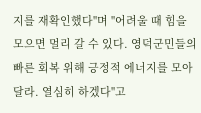지를 재확인했다"며 "어려울 때 힘을 모으면 멀리 갈 수 있다. 영덕군민들의 빠른 회복 위해 긍정적 에너지를 모아 달라. 열심히 하겠다"고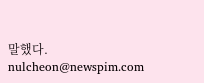말했다.
nulcheon@newspim.com